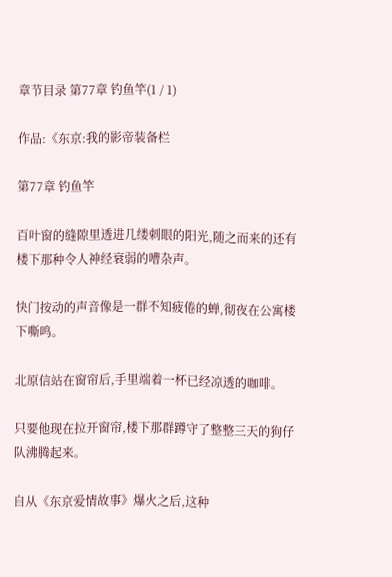章节目录 第77章 钓鱼竿(1 / 1)

作品:《东京:我的影帝装备栏

第77章 钓鱼竿

百叶窗的缝隙里透进几缕刺眼的阳光,随之而来的还有楼下那种令人神经衰弱的嘈杂声。

快门按动的声音像是一群不知疲倦的蝉,彻夜在公寓楼下嘶鸣。

北原信站在窗帘后,手里端着一杯已经凉透的咖啡。

只要他现在拉开窗帘,楼下那群蹲守了整整三天的狗仔队沸腾起来。

自从《东京爱情故事》爆火之后,这种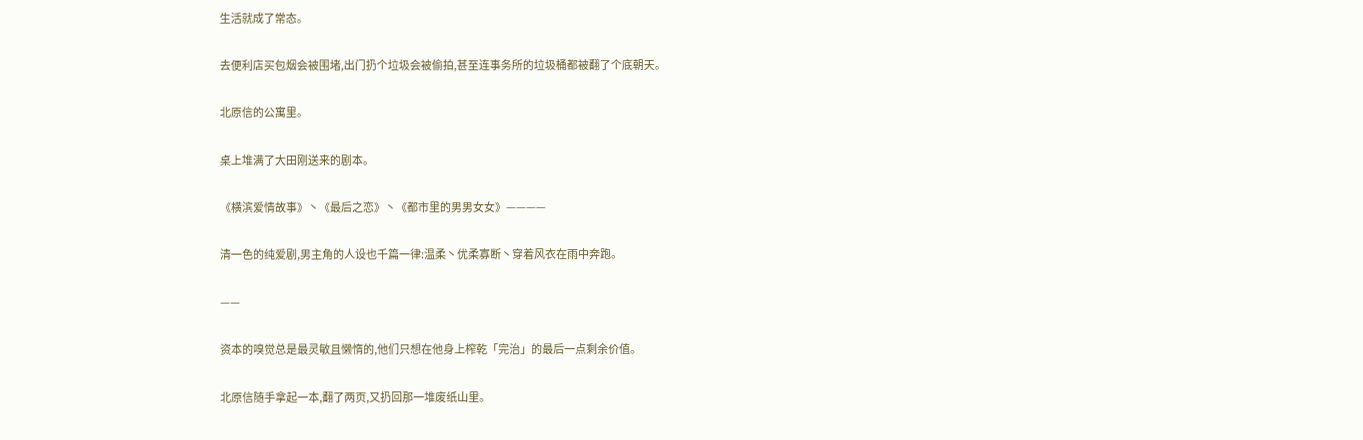生活就成了常态。

去便利店买包烟会被围堵,出门扔个垃圾会被偷拍,甚至连事务所的垃圾桶都被翻了个底朝天。

北原信的公寓里。

桌上堆满了大田刚送来的剧本。

《横滨爱情故事》丶《最后之恋》丶《都市里的男男女女》————

清一色的纯爱剧,男主角的人设也千篇一律:温柔丶优柔寡断丶穿着风衣在雨中奔跑。

——

资本的嗅觉总是最灵敏且懒惰的,他们只想在他身上榨乾「完治」的最后一点剩余价值。

北原信随手拿起一本,翻了两页,又扔回那一堆废纸山里。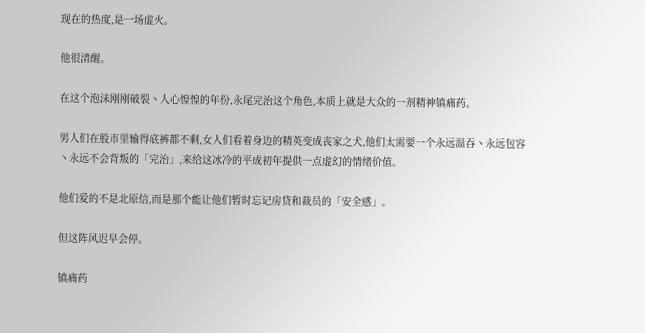现在的热度,是一场虚火。

他很清醒。

在这个泡沫刚刚破裂丶人心惶惶的年份,永尾完治这个角色,本质上就是大众的一剂精神镇痛药。

男人们在股市里输得底裤都不剩,女人们看着身边的精英变成丧家之犬,他们太需要一个永远温吞丶永远包容丶永远不会背叛的「完治」,来给这冰冷的平成初年提供一点虚幻的情绪价值。

他们爱的不是北原信,而是那个能让他们暂时忘记房贷和裁员的「安全感」。

但这阵风迟早会停。

镇痛药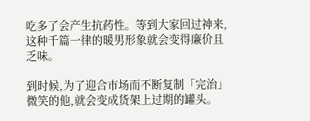吃多了会产生抗药性。等到大家回过神来,这种千篇一律的暖男形象就会变得廉价且乏味。

到时候,为了迎合市场而不断复制「完治」微笑的他,就会变成货架上过期的罐头。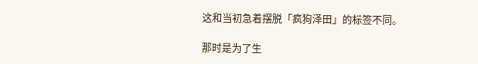这和当初急着摆脱「疯狗泽田」的标签不同。

那时是为了生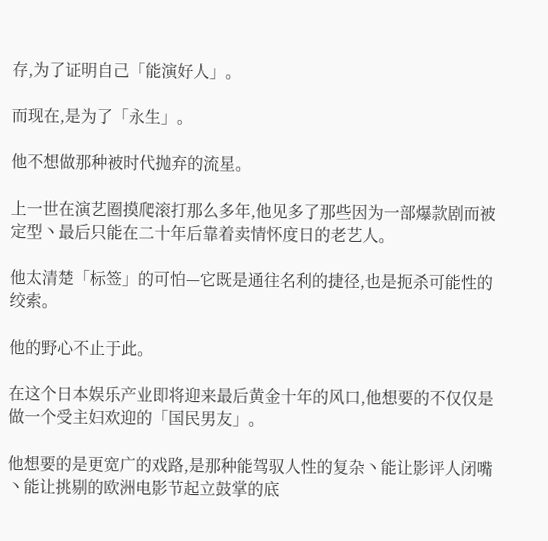存,为了证明自己「能演好人」。

而现在,是为了「永生」。

他不想做那种被时代抛弃的流星。

上一世在演艺圈摸爬滚打那么多年,他见多了那些因为一部爆款剧而被定型丶最后只能在二十年后靠着卖情怀度日的老艺人。

他太清楚「标签」的可怕—它既是通往名利的捷径,也是扼杀可能性的绞索。

他的野心不止于此。

在这个日本娱乐产业即将迎来最后黄金十年的风口,他想要的不仅仅是做一个受主妇欢迎的「国民男友」。

他想要的是更宽广的戏路,是那种能驾驭人性的复杂丶能让影评人闭嘴丶能让挑剔的欧洲电影节起立鼓掌的底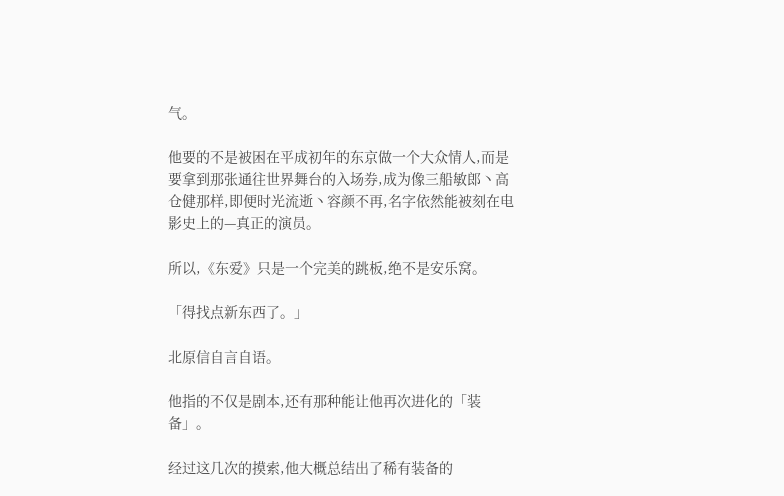气。

他要的不是被困在平成初年的东京做一个大众情人,而是要拿到那张通往世界舞台的入场券,成为像三船敏郎丶高仓健那样,即便时光流逝丶容颜不再,名字依然能被刻在电影史上的—真正的演员。

所以,《东爱》只是一个完美的跳板,绝不是安乐窝。

「得找点新东西了。」

北原信自言自语。

他指的不仅是剧本,还有那种能让他再次进化的「装备」。

经过这几次的摸索,他大概总结出了稀有装备的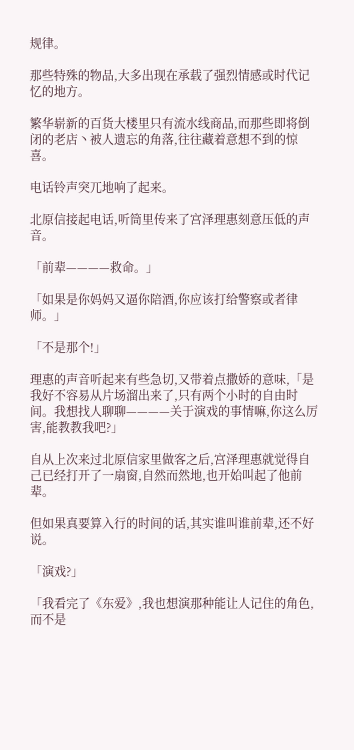规律。

那些特殊的物品,大多出现在承载了强烈情感或时代记忆的地方。

繁华崭新的百货大楼里只有流水线商品,而那些即将倒闭的老店丶被人遗忘的角落,往往藏着意想不到的惊喜。

电话铃声突兀地响了起来。

北原信接起电话,听筒里传来了宫泽理惠刻意压低的声音。

「前辈————救命。」

「如果是你妈妈又逼你陪酒,你应该打给警察或者律师。」

「不是那个!」

理惠的声音听起来有些急切,又带着点撒娇的意味,「是我好不容易从片场溜出来了,只有两个小时的自由时间。我想找人聊聊————关于演戏的事情嘛,你这么厉害,能教教我吧?」

自从上次来过北原信家里做客之后,宫泽理惠就觉得自己已经打开了一扇窗,自然而然地,也开始叫起了他前辈。

但如果真要算入行的时间的话,其实谁叫谁前辈,还不好说。

「演戏?」

「我看完了《东爱》,我也想演那种能让人记住的角色,而不是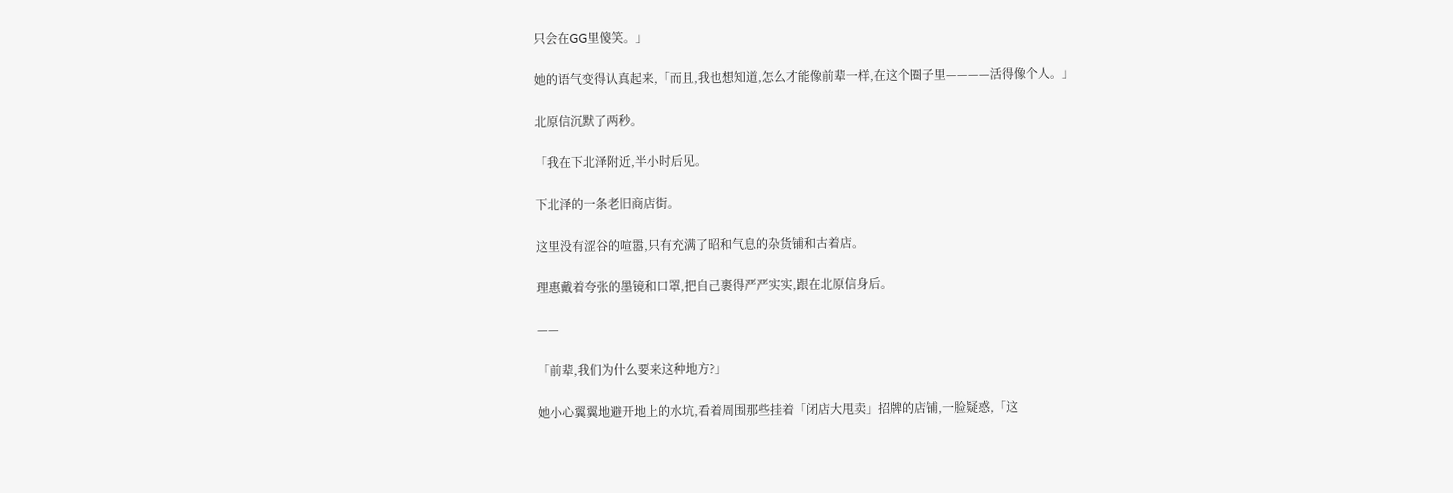只会在GG里傻笑。」

她的语气变得认真起来,「而且,我也想知道,怎么才能像前辈一样,在这个圈子里————活得像个人。」

北原信沉默了两秒。

「我在下北泽附近,半小时后见。

下北泽的一条老旧商店街。

这里没有涩谷的喧嚣,只有充满了昭和气息的杂货铺和古着店。

理惠戴着夸张的墨镜和口罩,把自己裹得严严实实,跟在北原信身后。

——

「前辈,我们为什么要来这种地方?」

她小心翼翼地避开地上的水坑,看着周围那些挂着「闭店大甩卖」招牌的店铺,一脸疑惑,「这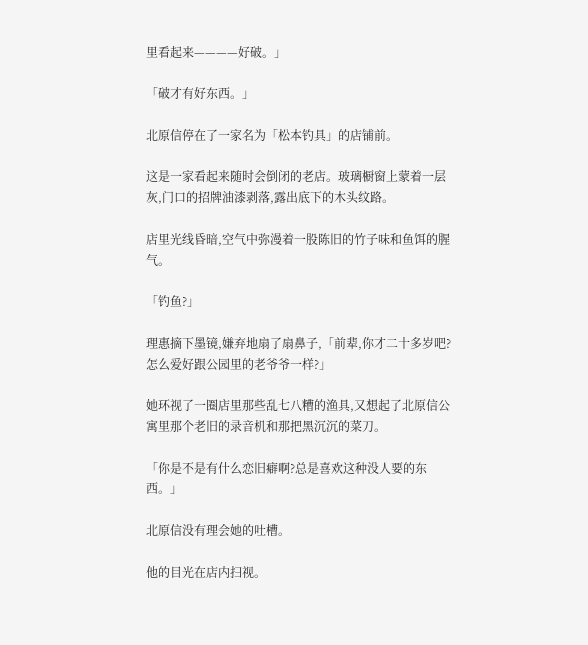里看起来————好破。」

「破才有好东西。」

北原信停在了一家名为「松本钓具」的店铺前。

这是一家看起来随时会倒闭的老店。玻璃橱窗上蒙着一层灰,门口的招牌油漆剥落,露出底下的木头纹路。

店里光线昏暗,空气中弥漫着一股陈旧的竹子味和鱼饵的腥气。

「钓鱼?」

理惠摘下墨镜,嫌弃地扇了扇鼻子,「前辈,你才二十多岁吧?怎么爱好跟公园里的老爷爷一样?」

她环视了一圈店里那些乱七八糟的渔具,又想起了北原信公寓里那个老旧的录音机和那把黑沉沉的菜刀。

「你是不是有什么恋旧癖啊?总是喜欢这种没人要的东西。」

北原信没有理会她的吐槽。

他的目光在店内扫视。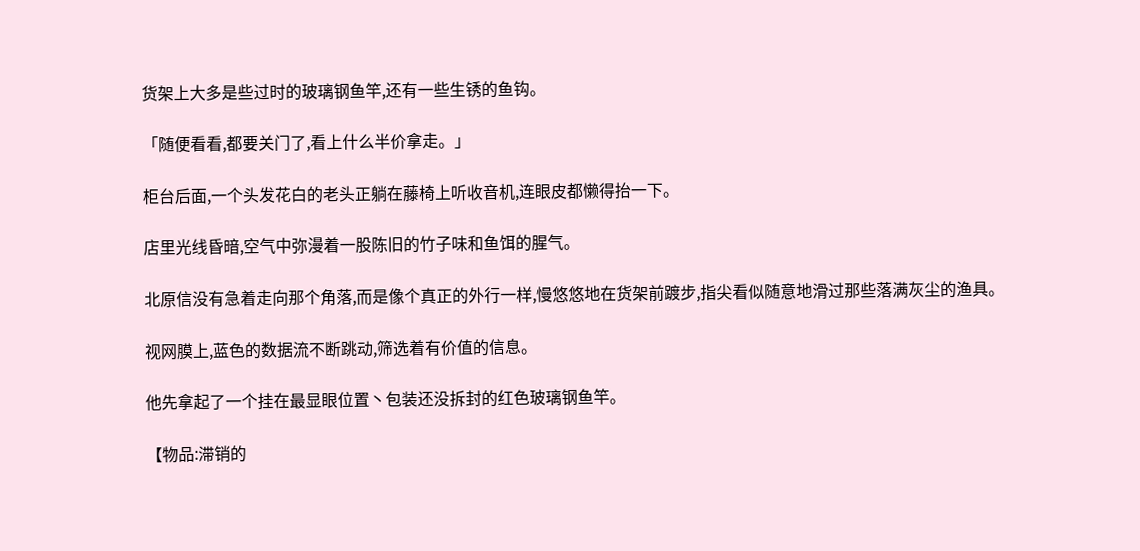货架上大多是些过时的玻璃钢鱼竿,还有一些生锈的鱼钩。

「随便看看,都要关门了,看上什么半价拿走。」

柜台后面,一个头发花白的老头正躺在藤椅上听收音机,连眼皮都懒得抬一下。

店里光线昏暗,空气中弥漫着一股陈旧的竹子味和鱼饵的腥气。

北原信没有急着走向那个角落,而是像个真正的外行一样,慢悠悠地在货架前踱步,指尖看似随意地滑过那些落满灰尘的渔具。

视网膜上,蓝色的数据流不断跳动,筛选着有价值的信息。

他先拿起了一个挂在最显眼位置丶包装还没拆封的红色玻璃钢鱼竿。

【物品:滞销的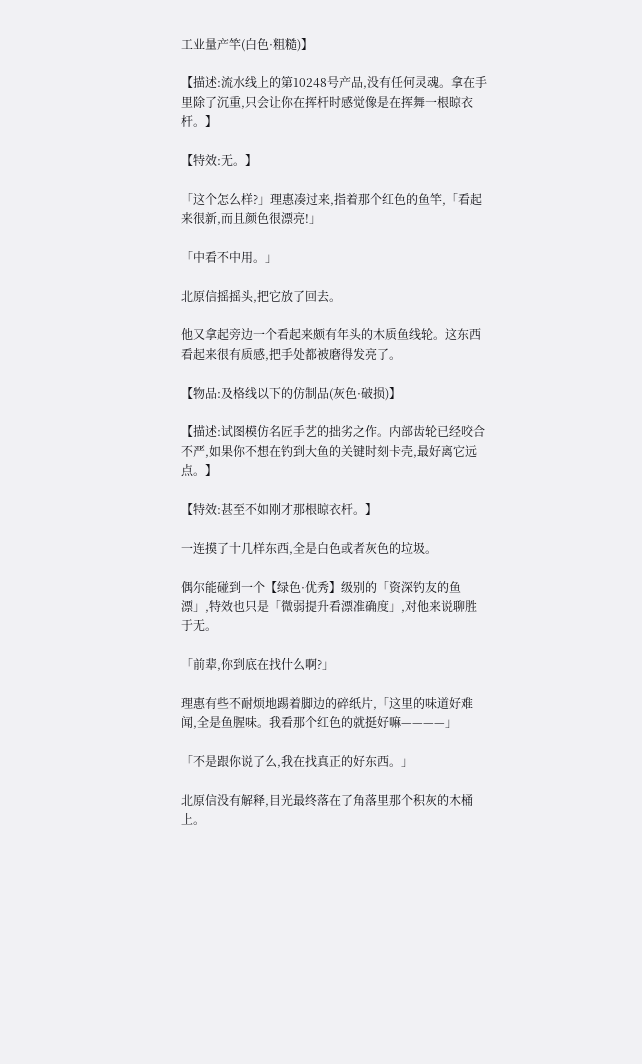工业量产竿(白色·粗糙)】

【描述:流水线上的第10248号产品,没有任何灵魂。拿在手里除了沉重,只会让你在挥杆时感觉像是在挥舞一根晾衣杆。】

【特效:无。】

「这个怎么样?」理惠凑过来,指着那个红色的鱼竿,「看起来很新,而且颜色很漂亮!」

「中看不中用。」

北原信摇摇头,把它放了回去。

他又拿起旁边一个看起来颇有年头的木质鱼线轮。这东西看起来很有质感,把手处都被磨得发亮了。

【物品:及格线以下的仿制品(灰色·破损)】

【描述:试图模仿名匠手艺的拙劣之作。内部齿轮已经咬合不严,如果你不想在钓到大鱼的关键时刻卡壳,最好离它远点。】

【特效:甚至不如刚才那根晾衣杆。】

一连摸了十几样东西,全是白色或者灰色的垃圾。

偶尔能碰到一个【绿色·优秀】级别的「资深钓友的鱼漂」,特效也只是「微弱提升看漂准确度」,对他来说聊胜于无。

「前辈,你到底在找什么啊?」

理惠有些不耐烦地踢着脚边的碎纸片,「这里的味道好难闻,全是鱼腥味。我看那个红色的就挺好嘛————」

「不是跟你说了么,我在找真正的好东西。」

北原信没有解释,目光最终落在了角落里那个积灰的木桶上。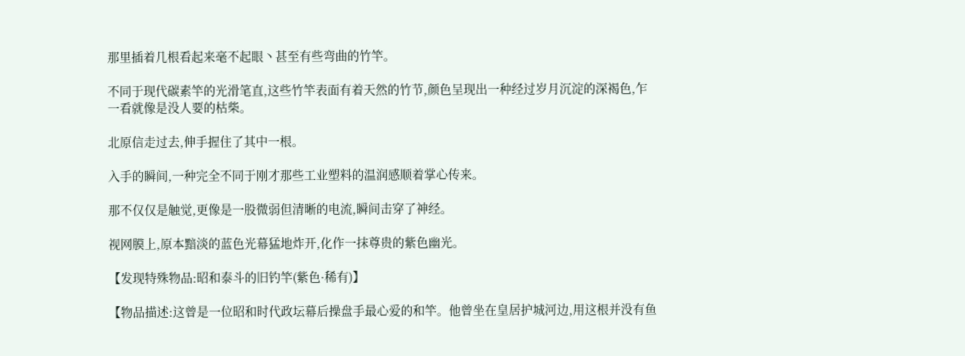那里插着几根看起来毫不起眼丶甚至有些弯曲的竹竿。

不同于现代碳素竿的光滑笔直,这些竹竿表面有着天然的竹节,颜色呈现出一种经过岁月沉淀的深褐色,乍一看就像是没人要的枯柴。

北原信走过去,伸手握住了其中一根。

入手的瞬间,一种完全不同于刚才那些工业塑料的温润感顺着掌心传来。

那不仅仅是触觉,更像是一股微弱但清晰的电流,瞬间击穿了神经。

视网膜上,原本黯淡的蓝色光幕猛地炸开,化作一抹尊贵的紫色幽光。

【发现特殊物品:昭和泰斗的旧钓竿(紫色·稀有)】

【物品描述:这曾是一位昭和时代政坛幕后操盘手最心爱的和竿。他曾坐在皇居护城河边,用这根并没有鱼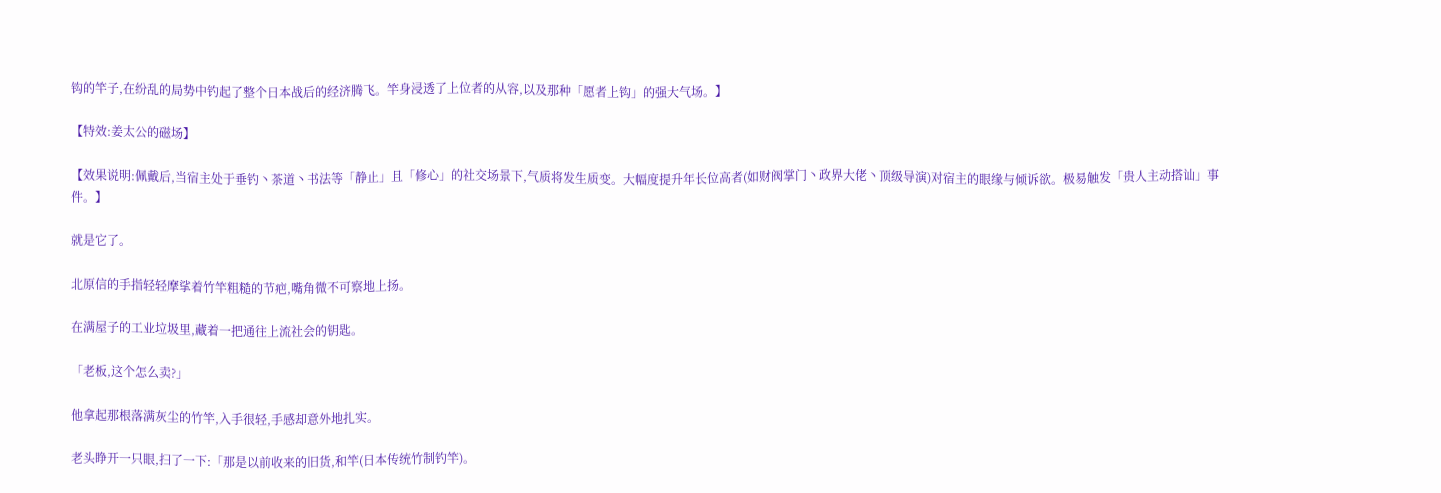钩的竿子,在纷乱的局势中钓起了整个日本战后的经济腾飞。竿身浸透了上位者的从容,以及那种「愿者上钩」的强大气场。】

【特效:姜太公的磁场】

【效果说明:佩戴后,当宿主处于垂钓丶茶道丶书法等「静止」且「修心」的社交场景下,气质将发生质变。大幅度提升年长位高者(如财阀掌门丶政界大佬丶顶级导演)对宿主的眼缘与倾诉欲。极易触发「贵人主动搭讪」事件。】

就是它了。

北原信的手指轻轻摩挲着竹竿粗糙的节疤,嘴角微不可察地上扬。

在满屋子的工业垃圾里,藏着一把通往上流社会的钥匙。

「老板,这个怎么卖?」

他拿起那根落满灰尘的竹竿,入手很轻,手感却意外地扎实。

老头睁开一只眼,扫了一下:「那是以前收来的旧货,和竿(日本传统竹制钓竿)。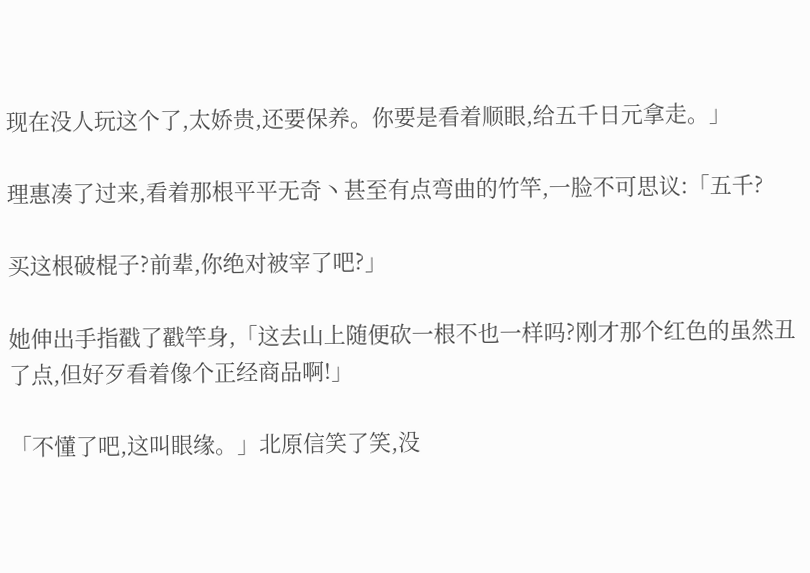现在没人玩这个了,太娇贵,还要保养。你要是看着顺眼,给五千日元拿走。」

理惠凑了过来,看着那根平平无奇丶甚至有点弯曲的竹竿,一脸不可思议:「五千?

买这根破棍子?前辈,你绝对被宰了吧?」

她伸出手指戳了戳竿身,「这去山上随便砍一根不也一样吗?刚才那个红色的虽然丑了点,但好歹看着像个正经商品啊!」

「不懂了吧,这叫眼缘。」北原信笑了笑,没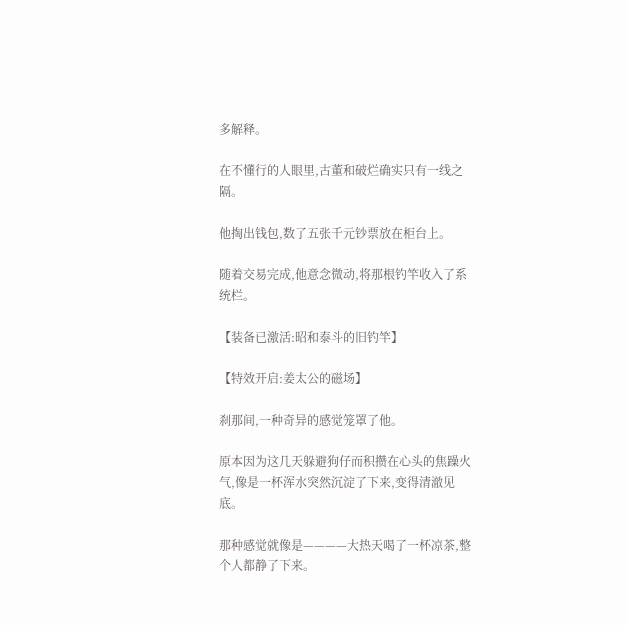多解释。

在不懂行的人眼里,古董和破烂确实只有一线之隔。

他掏出钱包,数了五张千元钞票放在柜台上。

随着交易完成,他意念微动,将那根钓竿收入了系统栏。

【装备已激活:昭和泰斗的旧钓竿】

【特效开启:姜太公的磁场】

刹那间,一种奇异的感觉笼罩了他。

原本因为这几天躲避狗仔而积攒在心头的焦躁火气,像是一杯浑水突然沉淀了下来,变得清澈见底。

那种感觉就像是————大热天喝了一杯凉茶,整个人都静了下来。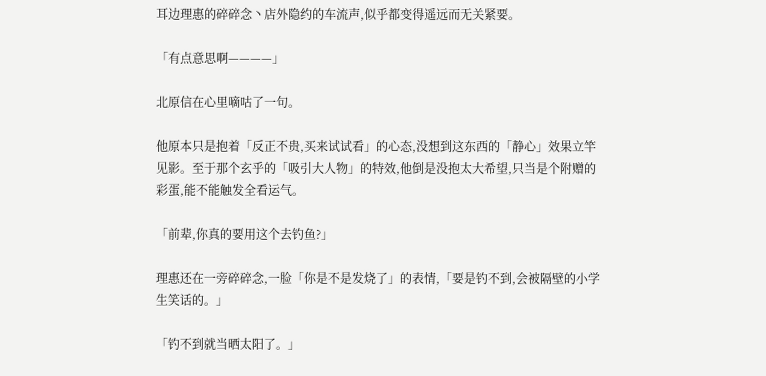耳边理惠的碎碎念丶店外隐约的车流声,似乎都变得遥远而无关紧要。

「有点意思啊————」

北原信在心里嘀咕了一句。

他原本只是抱着「反正不贵,买来试试看」的心态,没想到这东西的「静心」效果立竿见影。至于那个玄乎的「吸引大人物」的特效,他倒是没抱太大希望,只当是个附赠的彩蛋,能不能触发全看运气。

「前辈,你真的要用这个去钓鱼?」

理惠还在一旁碎碎念,一脸「你是不是发烧了」的表情,「要是钓不到,会被隔壁的小学生笑话的。」

「钓不到就当晒太阳了。」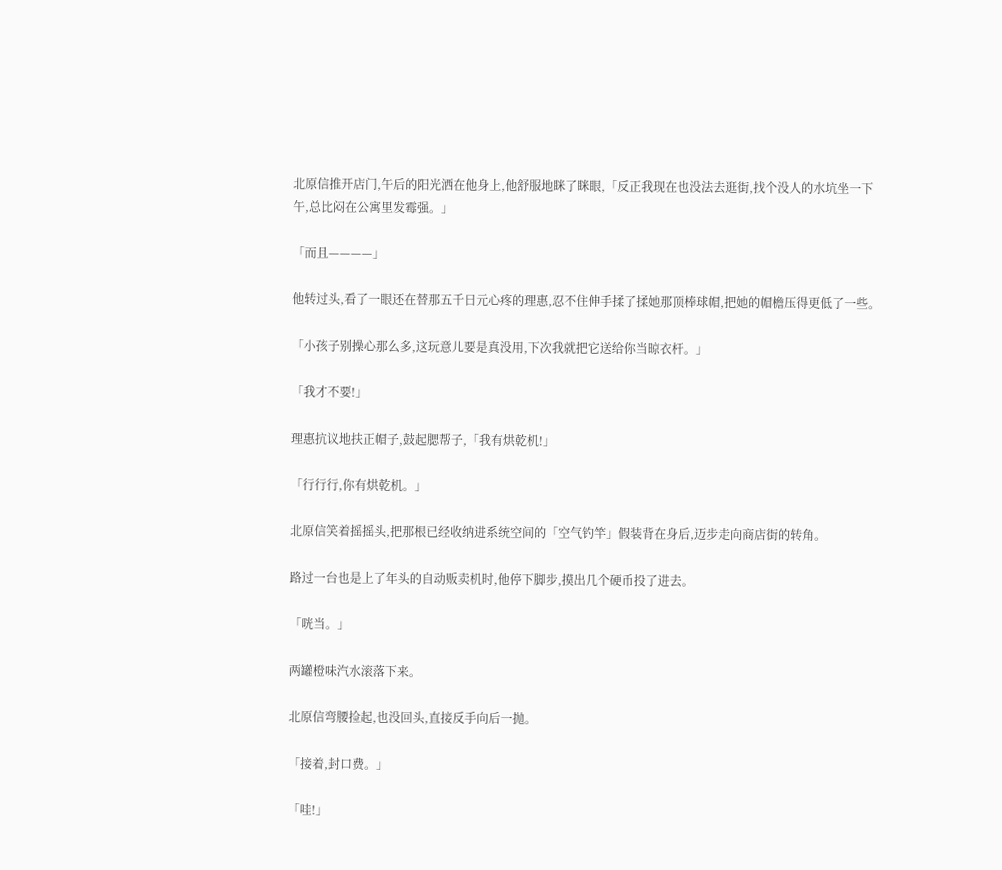北原信推开店门,午后的阳光洒在他身上,他舒服地眯了眯眼,「反正我现在也没法去逛街,找个没人的水坑坐一下午,总比闷在公寓里发霉强。」

「而且————」

他转过头,看了一眼还在替那五千日元心疼的理惠,忍不住伸手揉了揉她那顶棒球帽,把她的帽檐压得更低了一些。

「小孩子别操心那么多,这玩意儿要是真没用,下次我就把它送给你当晾衣杆。」

「我才不要!」

理惠抗议地扶正帽子,鼓起腮帮子,「我有烘乾机!」

「行行行,你有烘乾机。」

北原信笑着摇摇头,把那根已经收纳进系统空间的「空气钓竿」假装背在身后,迈步走向商店街的转角。

路过一台也是上了年头的自动贩卖机时,他停下脚步,摸出几个硬币投了进去。

「咣当。」

两罐橙味汽水滚落下来。

北原信弯腰捡起,也没回头,直接反手向后一抛。

「接着,封口费。」

「哇!」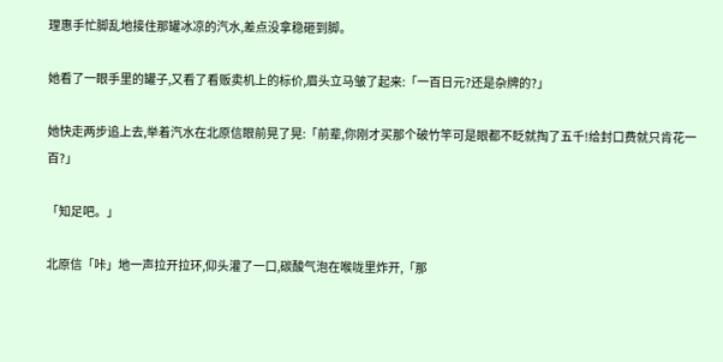理惠手忙脚乱地接住那罐冰凉的汽水,差点没拿稳砸到脚。

她看了一眼手里的罐子,又看了看贩卖机上的标价,眉头立马皱了起来:「一百日元?还是杂牌的?」

她快走两步追上去,举着汽水在北原信眼前晃了晃:「前辈,你刚才买那个破竹竿可是眼都不眨就掏了五千!给封口费就只肯花一百?」

「知足吧。」

北原信「咔」地一声拉开拉环,仰头灌了一口,碳酸气泡在喉咙里炸开,「那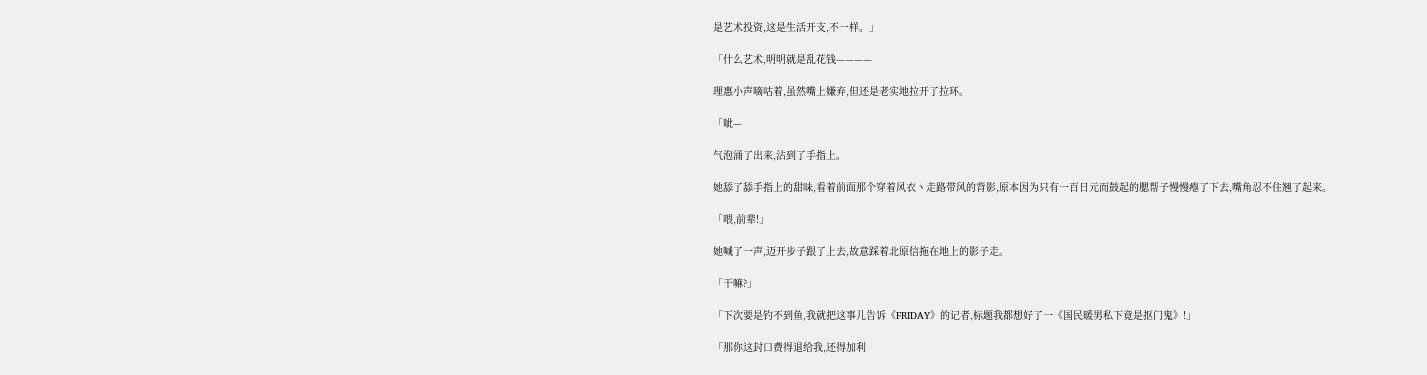是艺术投资,这是生活开支,不一样。」

「什么艺术,明明就是乱花钱————

理惠小声嘀咕着,虽然嘴上嫌弃,但还是老实地拉开了拉环。

「呲—

气泡涌了出来,沾到了手指上。

她舔了舔手指上的甜味,看着前面那个穿着风衣丶走路带风的背影,原本因为只有一百日元而鼓起的腮帮子慢慢瘪了下去,嘴角忍不住翘了起来。

「喂,前辈!」

她喊了一声,迈开步子跟了上去,故意踩着北原信拖在地上的影子走。

「干嘛?」

「下次要是钓不到鱼,我就把这事儿告诉《FRIDAY》的记者,标题我都想好了一《国民暖男私下竟是抠门鬼》!」

「那你这封口费得退给我,还得加利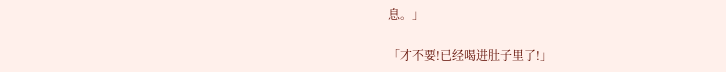息。」

「才不要!已经喝进肚子里了!」